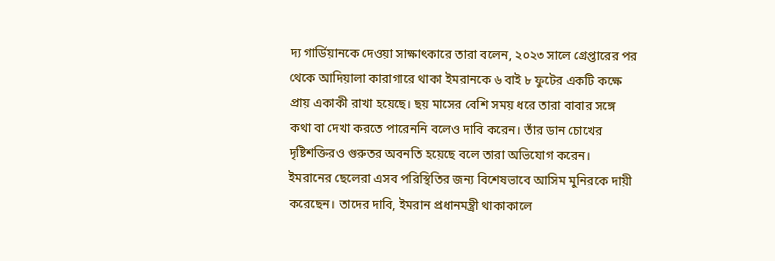দ্য গার্ডিয়ানকে দেওয়া সাক্ষাৎকারে তারা বলেন, ২০২৩ সালে গ্রেপ্তারের পর থেকে আদিয়ালা কারাগারে থাকা ইমরানকে ৬ বাই ৮ ফুটের একটি কক্ষে প্রায় একাকী রাখা হয়েছে। ছয় মাসের বেশি সময় ধরে তারা বাবার সঙ্গে কথা বা দেখা করতে পারেননি বলেও দাবি করেন। তাঁর ডান চোখের দৃষ্টিশক্তিরও গুরুতর অবনতি হয়েছে বলে তারা অভিযোগ করেন।
ইমরানের ছেলেরা এসব পরিস্থিতির জন্য বিশেষভাবে আসিম মুনিরকে দায়ী করেছেন। তাদের দাবি, ইমরান প্রধানমন্ত্রী থাকাকালে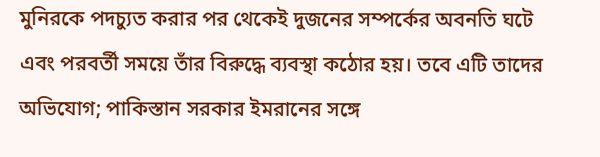মুনিরকে পদচ্যুত করার পর থেকেই দুজনের সম্পর্কের অবনতি ঘটে এবং পরবর্তী সময়ে তাঁর বিরুদ্ধে ব্যবস্থা কঠোর হয়। তবে এটি তাদের অভিযোগ; পাকিস্তান সরকার ইমরানের সঙ্গে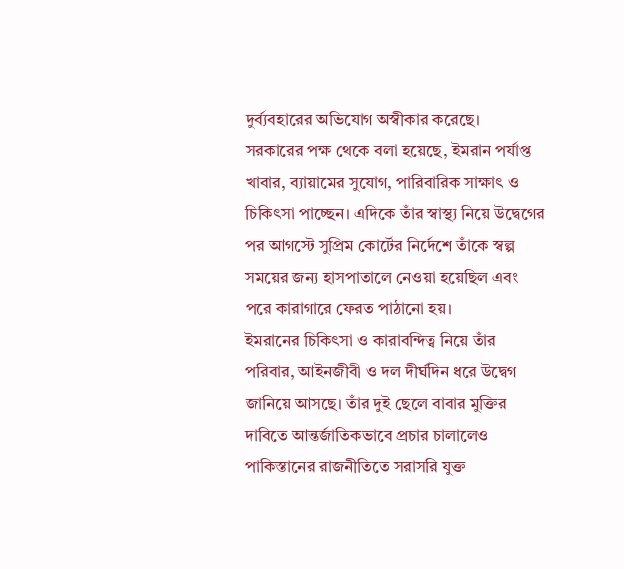দুর্ব্যবহারের অভিযোগ অস্বীকার করেছে।
সরকারের পক্ষ থেকে বলা হয়েছে, ইমরান পর্যাপ্ত খাবার, ব্যায়ামের সুযোগ, পারিবারিক সাক্ষাৎ ও চিকিৎসা পাচ্ছেন। এদিকে তাঁর স্বাস্থ্য নিয়ে উদ্বেগের পর আগস্টে সুপ্রিম কোর্টের নির্দেশে তাঁকে স্বল্প সময়ের জন্য হাসপাতালে নেওয়া হয়েছিল এবং পরে কারাগারে ফেরত পাঠানো হয়।
ইমরানের চিকিৎসা ও কারাবন্দিত্ব নিয়ে তাঁর পরিবার, আইনজীবী ও দল দীর্ঘদিন ধরে উদ্বেগ জানিয়ে আসছে। তাঁর দুই ছেলে বাবার মুক্তির দাবিতে আন্তর্জাতিকভাবে প্রচার চালালেও পাকিস্তানের রাজনীতিতে সরাসরি যুক্ত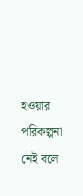হওয়ার পরিকল্পনা নেই বলে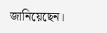জানিয়েছেন।